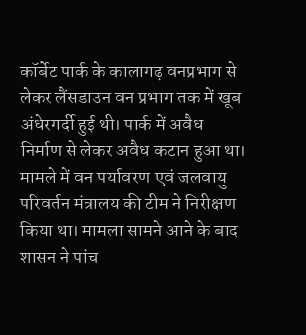कॉर्बेट पार्क के कालागढ़ वनप्रभाग से लेकर लैंसडाउन वन प्रभाग तक में खूब अंधेरगर्दी हुई थी। पार्क में अवैध निर्माण से लेकर अवैध कटान हुआ था। मामले में वन पर्यावरण एवं जलवायु परिवर्तन मंत्रालय की टीम ने निरीक्षण किया था। मामला सामने आने के बाद शासन ने पांच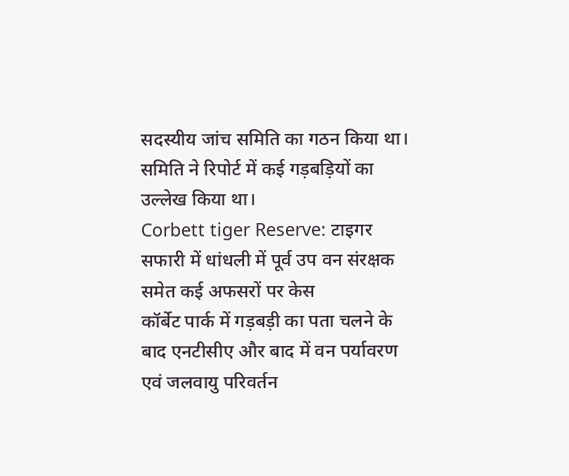सदस्यीय जांच समिति का गठन किया था। समिति ने रिपोर्ट में कई गड़बड़ियों का उल्लेख किया था।
Corbett tiger Reserve: टाइगर सफारी में धांधली में पूर्व उप वन संरक्षक समेत कई अफसरों पर केस
कॉर्बेट पार्क में गड़बड़ी का पता चलने के बाद एनटीसीए और बाद में वन पर्यावरण एवं जलवायु परिवर्तन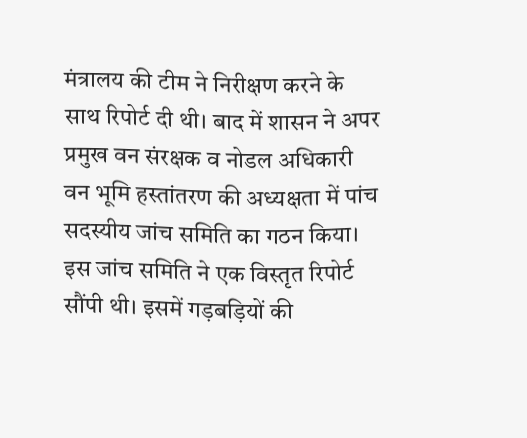मंत्रालय की टीम ने निरीक्षण करने के साथ रिपोर्ट दी थी। बाद में शासन ने अपर प्रमुख वन संरक्षक व नोडल अधिकारी वन भूमि हस्तांतरण की अध्यक्षता में पांच सदस्यीय जांच समिति का गठन किया। इस जांच समिति ने एक विस्तृत रिपोर्ट सौंपी थी। इसमें गड़बड़ियों की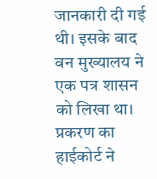जानकारी दी गई थी। इसके बाद वन मुख्यालय ने एक पत्र शासन को लिखा था। प्रकरण का हाईकोर्ट ने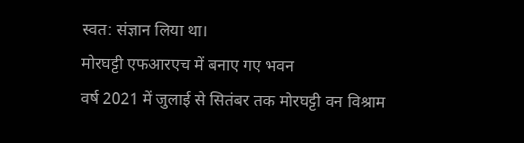स्वत: संज्ञान लिया था।
मोरघट्टी एफआरएच में बनाए गए भवन
वर्ष 2021 में जुलाई से सितंबर तक मोरघट्टी वन विश्राम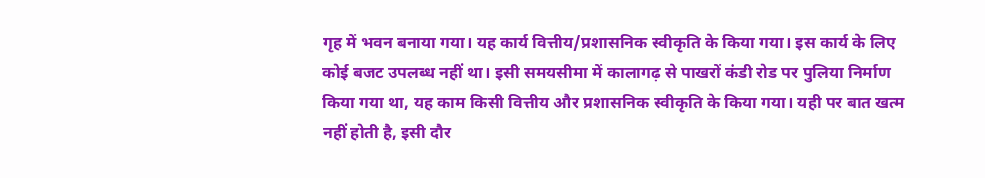गृह में भवन बनाया गया। यह कार्य वित्तीय/प्रशासनिक स्वीकृति के किया गया। इस कार्य के लिए कोई बजट उपलब्ध नहीं था। इसी समयसीमा में कालागढ़ से पाखरों कंडी रोड पर पुलिया निर्माण किया गया था, यह काम किसी वित्तीय और प्रशासनिक स्वीकृति के किया गया। यही पर बात खत्म नहीं होती है, इसी दौर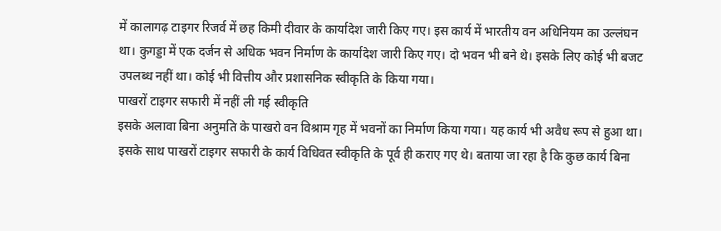में कालागढ़ टाइगर रिजर्व में छह किमी दीवार के कार्यादेश जारी किए गए। इस कार्य में भारतीय वन अधिनियम का उल्लंघन था। कुगड्डा में एक दर्जन से अधिक भवन निर्माण के कार्यादेश जारी किए गए। दो भवन भी बने थे। इसके लिए कोई भी बजट उपलब्ध नहीं था। कोई भी वित्तीय और प्रशासनिक स्वीकृति के किया गया।
पाखरों टाइगर सफारी में नहीं ली गई स्वीकृति
इसके अलावा बिना अनुमति के पाखरो वन विश्राम गृह में भवनों का निर्माण किया गया। यह कार्य भी अवैध रूप से हुआ था। इसके साथ पाखरों टाइगर सफारी के कार्य विधिवत स्वीकृति के पूर्व ही कराए गए थे। बताया जा रहा है कि कुछ कार्य बिना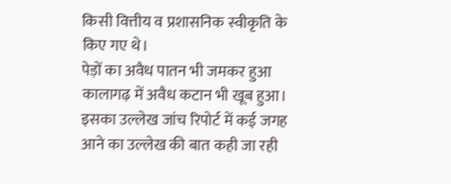किसी वित्तीय व प्रशासनिक स्वीकृति के किए गए थे।
पेड़ों का अवैध पातन भी जमकर हुआ
कालागढ़ में अवैध कटान भी खूब हुआ। इसका उल्लेख जांच रिपोर्ट में कई जगह आने का उल्लेख की बात कही जा रही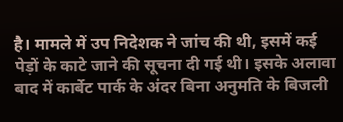है। मामले में उप निदेशक ने जांच की थी, इसमें कई पेड़ों के काटे जाने की सूचना दी गई थी। इसके अलावा बाद में कार्बेट पार्क के अंदर बिना अनुमति के बिजली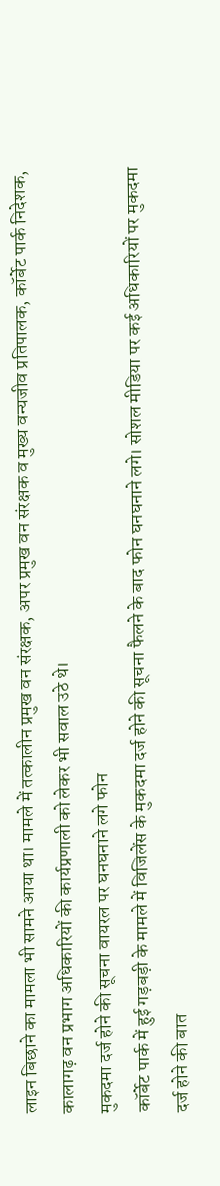लाइन बिछाने का मामला भी सामने आया था। मामले में तत्कालीन प्रमुख वन संरक्षक, अपर प्रमुख वन संरक्षक व मुख्य वन्यजीव प्रतिपालक, कॉर्बेट पार्क निदेशक, कालागढ़ वन प्रभाग अधिकारियों की कार्यप्रणाली को लेकर भी सवाल उठे थे।
मुकदमा दर्ज होने की सूचना वायरल पर घनघनाने लगे फोन
कॉर्बेट पार्क में हुई गड़बड़ी के मामले में विजिलेंस के मुकदमा दर्ज होने की सूचना फैलने के बाद फोन घनघनाने लगे। सोशल मीडिया पर कई अधिकारियों पर मुकदमा दर्ज होने की बात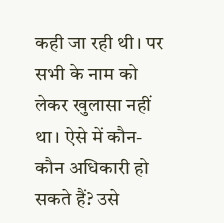कही जा रही थी। पर सभी के नाम को लेकर खुलासा नहीं था। ऐसे में कौन-कौन अधिकारी हो सकते हैं? उसे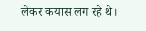लेकर कयास लग रहे थे।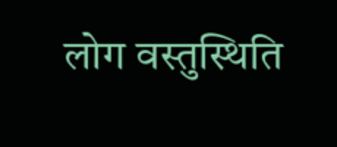लोग वस्तुस्थिति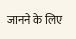जानने के लिए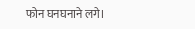फोन घनघनाने लगे।